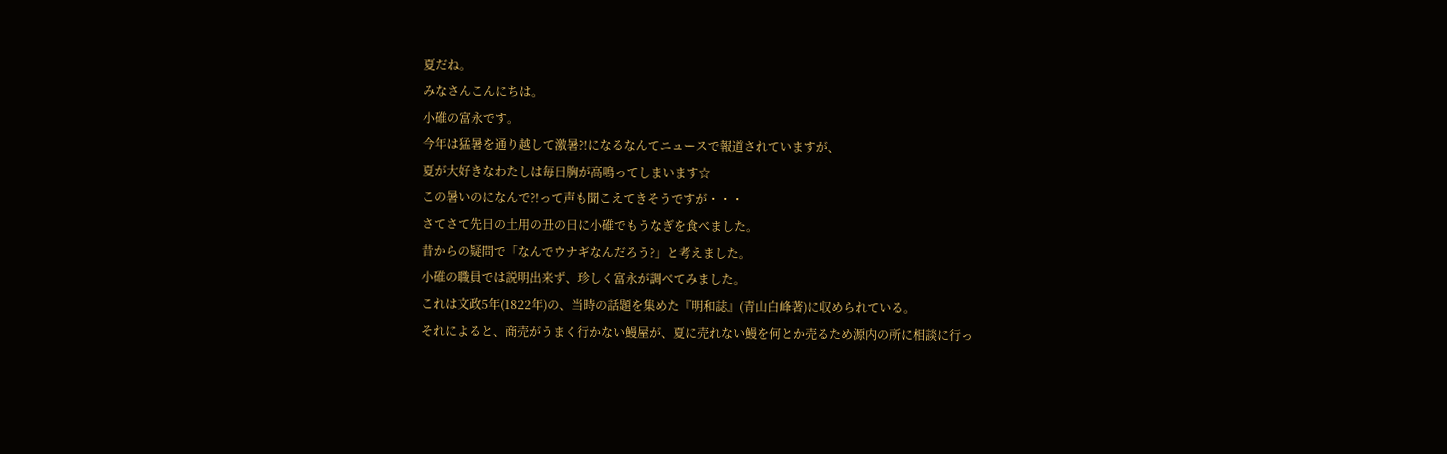夏だね。
みなさんこんにちは。
小碓の富永です。
今年は猛暑を通り越して激暑?!になるなんてニュースで報道されていますが、
夏が大好きなわたしは毎日胸が高鳴ってしまいます☆
この暑いのになんで?!って声も聞こえてきそうですが・・・
さてさて先日の土用の丑の日に小碓でもうなぎを食べました。
昔からの疑問で「なんでウナギなんだろう?」と考えました。
小碓の職員では説明出来ず、珍しく富永が調べてみました。
これは文政5年(1822年)の、当時の話題を集めた『明和誌』(青山白峰著)に収められている。
それによると、商売がうまく行かない鰻屋が、夏に売れない鰻を何とか売るため源内の所に相談に行っ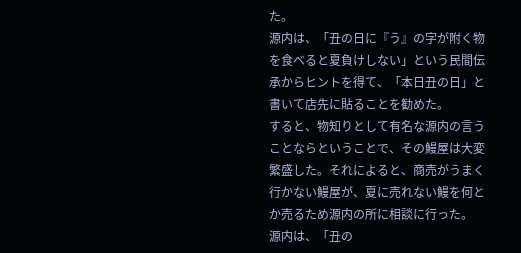た。
源内は、「丑の日に『う』の字が附く物を食べると夏負けしない」という民間伝承からヒントを得て、「本日丑の日」と書いて店先に貼ることを勧めた。
すると、物知りとして有名な源内の言うことならということで、その鰻屋は大変繁盛した。それによると、商売がうまく行かない鰻屋が、夏に売れない鰻を何とか売るため源内の所に相談に行った。
源内は、「丑の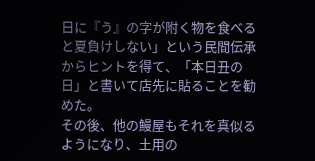日に『う』の字が附く物を食べると夏負けしない」という民間伝承からヒントを得て、「本日丑の日」と書いて店先に貼ることを勧めた。
その後、他の鰻屋もそれを真似るようになり、土用の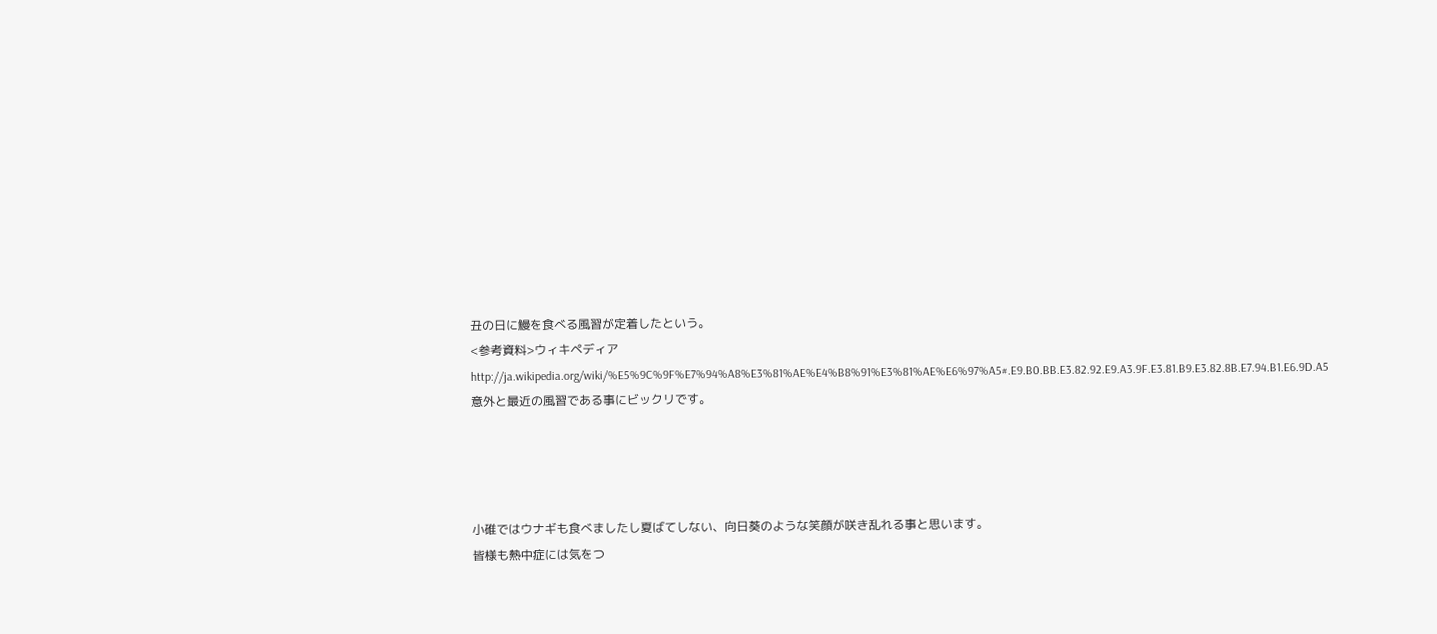丑の日に鰻を食べる風習が定着したという。
<参考資料>ウィキペディア
http://ja.wikipedia.org/wiki/%E5%9C%9F%E7%94%A8%E3%81%AE%E4%B8%91%E3%81%AE%E6%97%A5#.E9.B0.BB.E3.82.92.E9.A3.9F.E3.81.B9.E3.82.8B.E7.94.B1.E6.9D.A5
意外と最近の風習である事にビックリです。




小碓ではウナギも食べましたし夏ばてしない、向日葵のような笑顔が咲き乱れる事と思います。
皆様も熱中症には気をつ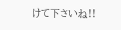けて下さいね!!